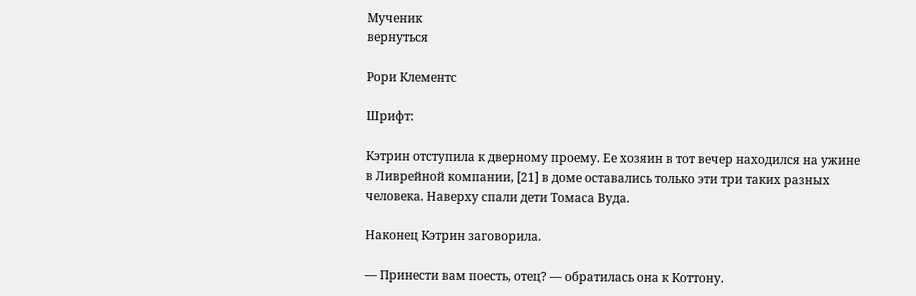Мученик
вернуться

Рори Клементс

Шрифт:

Кэтрин отступила к дверному проему. Ее хозяин в тот вечер находился на ужине в Ливрейной компании, [21] в доме оставались только эти три таких разных человека. Наверху спали дети Томаса Вуда.

Наконец Кэтрин заговорила.

— Принести вам поесть, отец? — обратилась она к Коттону.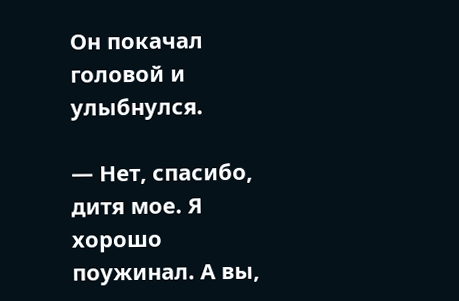Он покачал головой и улыбнулся.

— Нет, спасибо, дитя мое. Я хорошо поужинал. А вы,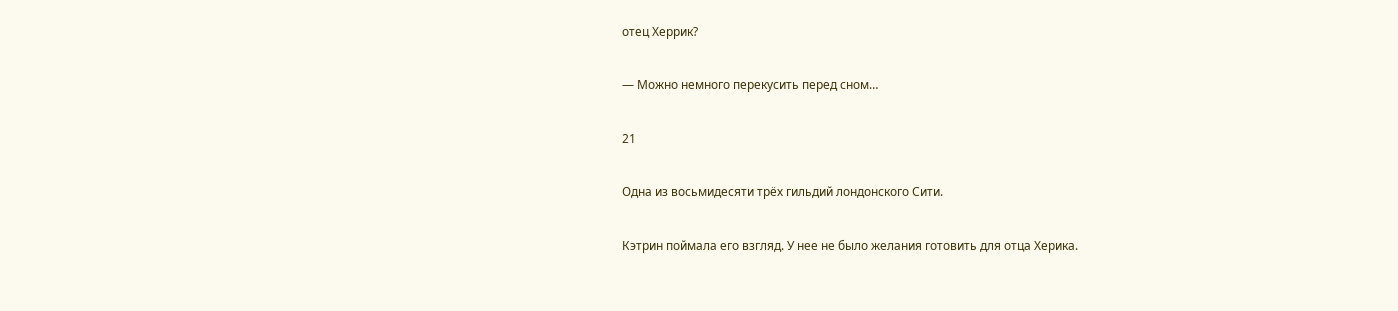отец Херрик?

— Можно немного перекусить перед сном…

21

Одна из восьмидесяти трёх гильдий лондонского Сити.

Кэтрин поймала его взгляд. У нее не было желания готовить для отца Херика.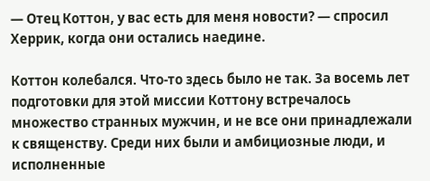— Отец Коттон, у вас есть для меня новости? — спросил Херрик, когда они остались наедине.

Коттон колебался. Что-то здесь было не так. За восемь лет подготовки для этой миссии Коттону встречалось множество странных мужчин, и не все они принадлежали к священству. Среди них были и амбициозные люди, и исполненные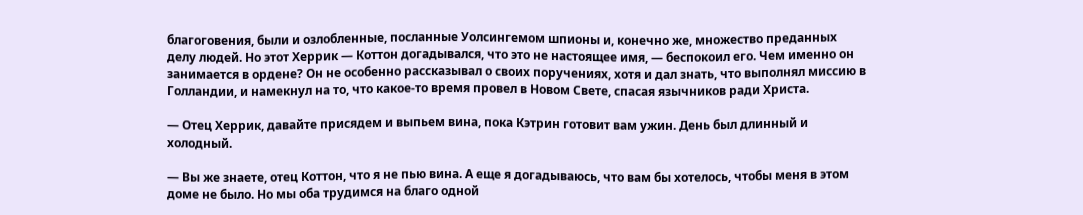благоговения, были и озлобленные, посланные Уолсингемом шпионы и, конечно же, множество преданных делу людей. Но этот Херрик — Коттон догадывался, что это не настоящее имя, — беспокоил его. Чем именно он занимается в ордене? Он не особенно рассказывал о своих поручениях, хотя и дал знать, что выполнял миссию в Голландии, и намекнул на то, что какое-то время провел в Новом Свете, спасая язычников ради Христа.

— Отец Херрик, давайте присядем и выпьем вина, пока Кэтрин готовит вам ужин. День был длинный и холодный.

— Вы же знаете, отец Коттон, что я не пью вина. А еще я догадываюсь, что вам бы хотелось, чтобы меня в этом доме не было. Но мы оба трудимся на благо одной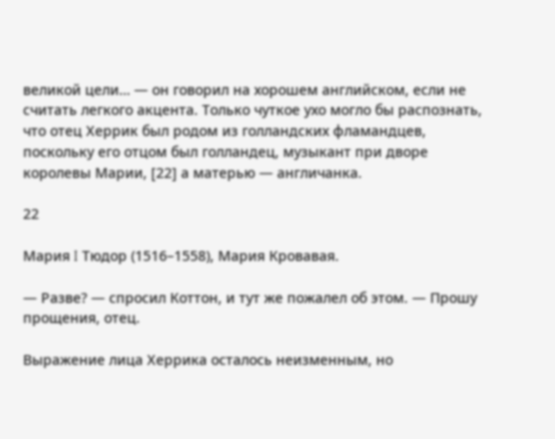великой цели… — он говорил на хорошем английском, если не считать легкого акцента. Только чуткое ухо могло бы распознать, что отец Херрик был родом из голландских фламандцев, поскольку его отцом был голландец, музыкант при дворе королевы Марии, [22] а матерью — англичанка.

22

Мария I Тюдор (1516–1558), Мария Кровавая.

— Разве? — спросил Коттон, и тут же пожалел об этом. — Прошу прощения, отец.

Выражение лица Херрика осталось неизменным, но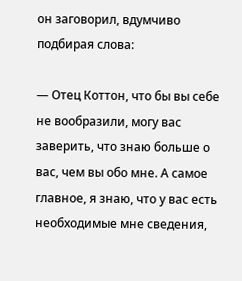он заговорил, вдумчиво подбирая слова:

— Отец Коттон, что бы вы себе не вообразили, могу вас заверить, что знаю больше о вас, чем вы обо мне. А самое главное, я знаю, что у вас есть необходимые мне сведения,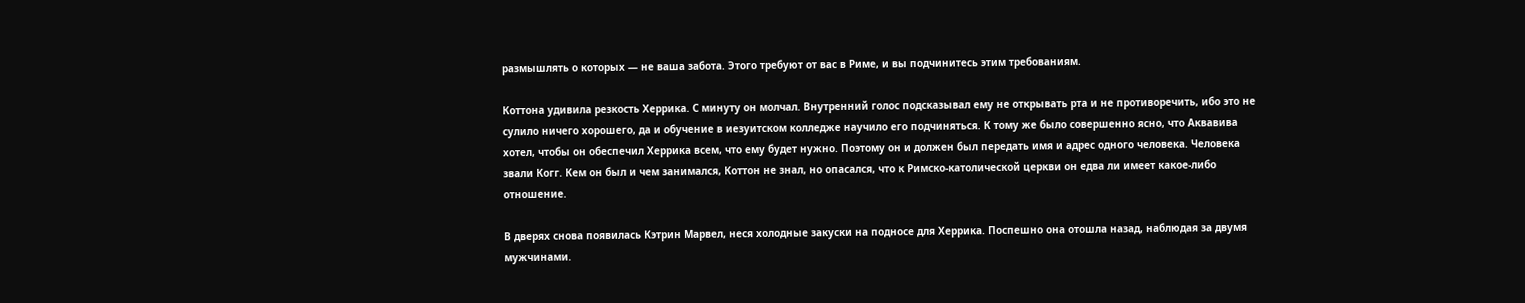размышлять о которых — не ваша забота. Этого требуют от вас в Риме, и вы подчинитесь этим требованиям.

Коттона удивила резкость Херрика. С минуту он молчал. Внутренний голос подсказывал ему не открывать рта и не противоречить, ибо это не сулило ничего хорошего, да и обучение в иезуитском колледже научило его подчиняться. К тому же было совершенно ясно, что Аквавива хотел, чтобы он обеспечил Херрика всем, что ему будет нужно. Поэтому он и должен был передать имя и адрес одного человека. Человека звали Когг. Кем он был и чем занимался, Коттон не знал, но опасался, что к Римско-католической церкви он едва ли имеет какое-либо отношение.

В дверях снова появилась Кэтрин Марвел, неся холодные закуски на подносе для Херрика. Поспешно она отошла назад, наблюдая за двумя мужчинами.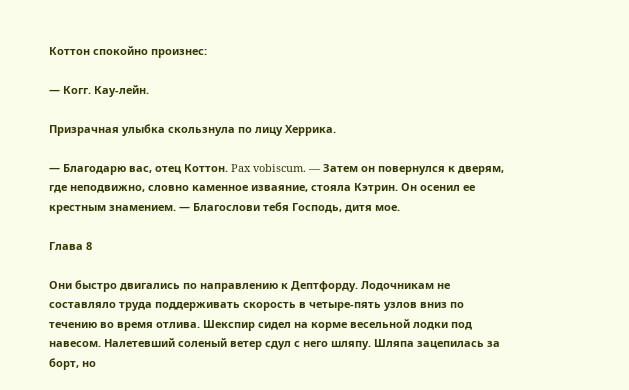Коттон спокойно произнес:

— Когг. Кау-лейн.

Призрачная улыбка скользнула по лицу Херрика.

— Благодарю вас, отец Коттон. Pax vobiscum. — Затем он повернулся к дверям, где неподвижно, словно каменное изваяние, стояла Кэтрин. Он осенил ее крестным знамением. — Благослови тебя Господь, дитя мое.

Глава 8

Они быстро двигались по направлению к Дептфорду. Лодочникам не составляло труда поддерживать скорость в четыре-пять узлов вниз по течению во время отлива. Шекспир сидел на корме весельной лодки под навесом. Налетевший соленый ветер сдул с него шляпу. Шляпа зацепилась за борт, но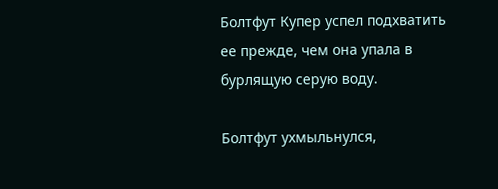Болтфут Купер успел подхватить ее прежде, чем она упала в бурлящую серую воду.

Болтфут ухмыльнулся,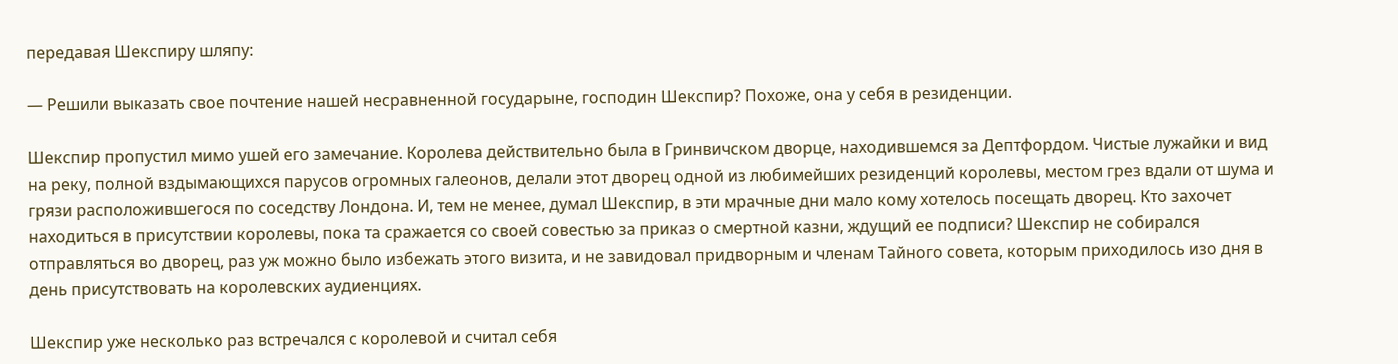передавая Шекспиру шляпу:

— Решили выказать свое почтение нашей несравненной государыне, господин Шекспир? Похоже, она у себя в резиденции.

Шекспир пропустил мимо ушей его замечание. Королева действительно была в Гринвичском дворце, находившемся за Дептфордом. Чистые лужайки и вид на реку, полной вздымающихся парусов огромных галеонов, делали этот дворец одной из любимейших резиденций королевы, местом грез вдали от шума и грязи расположившегося по соседству Лондона. И, тем не менее, думал Шекспир, в эти мрачные дни мало кому хотелось посещать дворец. Кто захочет находиться в присутствии королевы, пока та сражается со своей совестью за приказ о смертной казни, ждущий ее подписи? Шекспир не собирался отправляться во дворец, раз уж можно было избежать этого визита, и не завидовал придворным и членам Тайного совета, которым приходилось изо дня в день присутствовать на королевских аудиенциях.

Шекспир уже несколько раз встречался с королевой и считал себя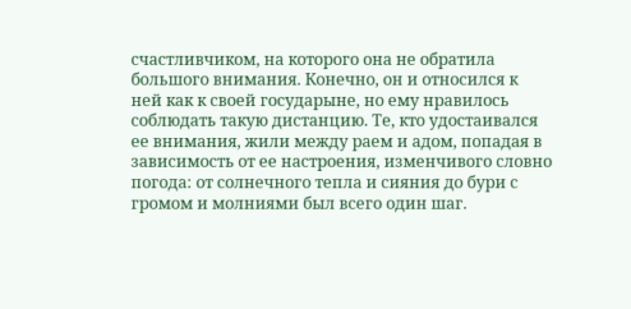счастливчиком, на которого она не обратила большого внимания. Конечно, он и относился к ней как к своей государыне, но ему нравилось соблюдать такую дистанцию. Те, кто удостаивался ее внимания, жили между раем и адом, попадая в зависимость от ее настроения, изменчивого словно погода: от солнечного тепла и сияния до бури с громом и молниями был всего один шаг.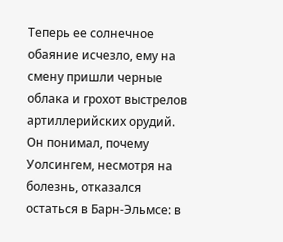Теперь ее солнечное обаяние исчезло, ему на смену пришли черные облака и грохот выстрелов артиллерийских орудий. Он понимал, почему Уолсингем, несмотря на болезнь, отказался остаться в Барн-Эльмсе: в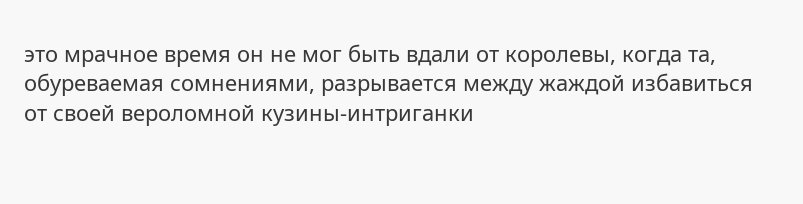это мрачное время он не мог быть вдали от королевы, когда та, обуреваемая сомнениями, разрывается между жаждой избавиться от своей вероломной кузины-интриганки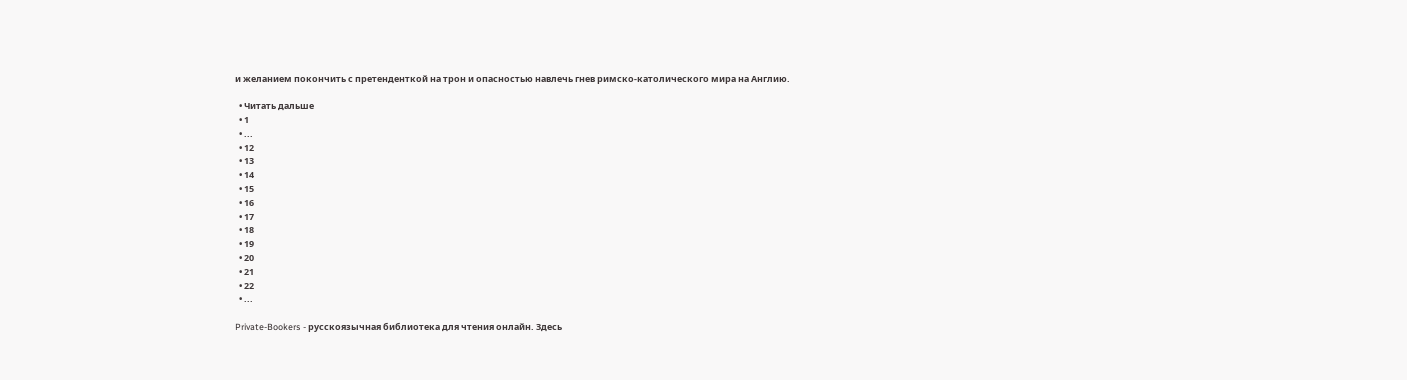и желанием покончить с претенденткой на трон и опасностью навлечь гнев римско-католического мира на Англию.

  • Читать дальше
  • 1
  • ...
  • 12
  • 13
  • 14
  • 15
  • 16
  • 17
  • 18
  • 19
  • 20
  • 21
  • 22
  • ...

Private-Bookers - русскоязычная библиотека для чтения онлайн. Здесь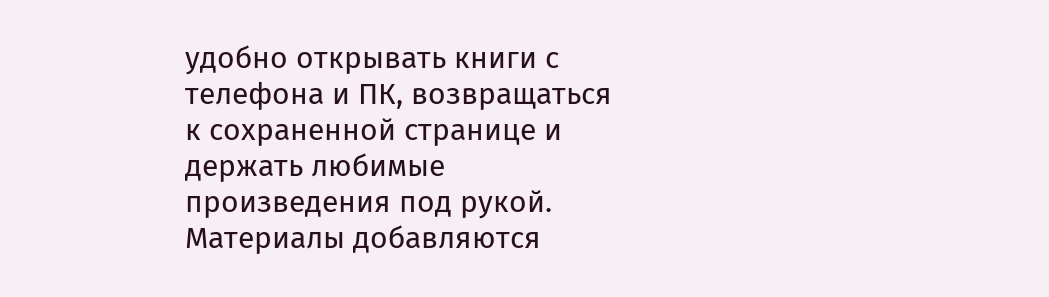удобно открывать книги с телефона и ПК, возвращаться к сохраненной странице и держать любимые произведения под рукой. Материалы добавляются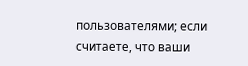пользователями; если считаете, что ваши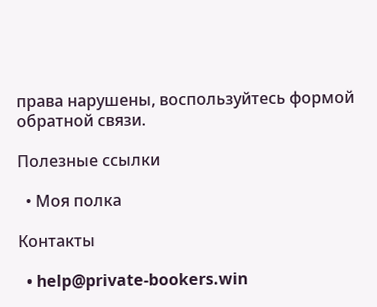права нарушены, воспользуйтесь формой обратной связи.

Полезные ссылки

  • Моя полка

Контакты

  • help@private-bookers.win